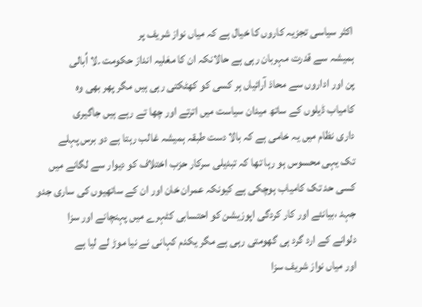اکثر سیاسی تجزیہ کاروں کا خیال ہے کہ میاں نواز شریف پر
ہمیشہ سے قدرت مہربان رہی ہے حالانکہ ان کا مغلیہ انداز حکومت ۔لا اُبالی
پن اور اداروں سے محاذ آرائیاں ہر کسی کو کھٹکتی رہی ہیں مگر پھر بھی وہ
کامیاب ڈیلوں کے ساتھ میدان سیاست میں اترتے اور چھا تے رہے ہیں جاگیری
داری نظام میں یہ خامی ہے کہ بالا دست طبقہ ہمیشہ غالب رہتا ہے دو برس پہلے
تک یہی محسوس ہو رہا تھا کہ تبدیلی سرکار حزب اختلاف کو دیوار سے لگانے میں
کسی حد تک کامیاب ہوچکی ہے کیونکہ عمران خان اور ان کے ساتھیوں کی ساری جدو
جہد ،بیانئے اور کار کردگی اپوزیشن کو احتسابی کٹہرے میں پہنچانے اور سزا
دلوانے کے ارد گرد ہی گھومتی رہی ہے مگر یکدم کہانی نے نیا موڑ لے لیا ہے
اور میاں نواز شریف سزا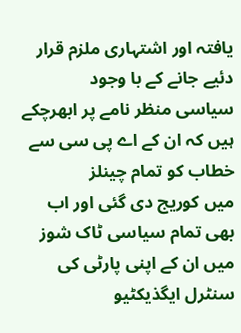یافتہ اور اشتہاری ملزم قرار دئیے جانے کے با وجود
سیاسی منظر نامے پر ابھرچکے ہیں کہ ان کے اے پی سی سے خطاب کو تمام چینلز
میں کوریج دی گئی اور اب بھی تمام سیاسی ٹاک شوز میں ان کے اپنی پارٹی کی
سنٹرل ایگذیکٹیو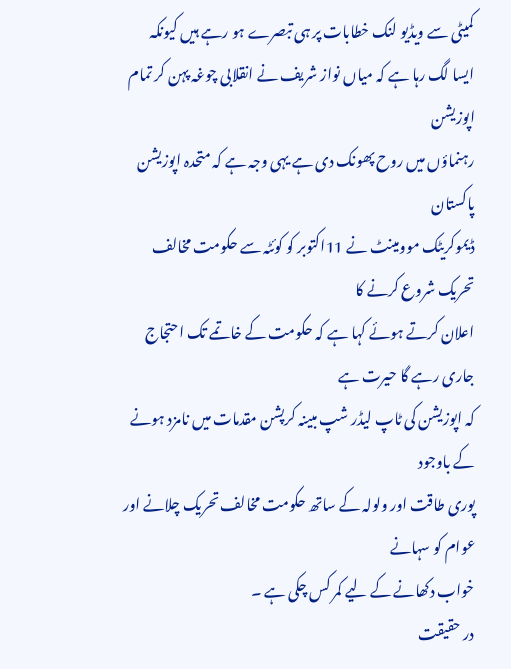کمیٹی سے ویڈیو لنک خطابات پر ہی تبصرے ہو رہے ہیں کیونکہ
ایسا لگ رہا ہے کہ میاں نواز شریف نے انقلابی چوغہ پہن کر تمام اپوزیشن
رہنماؤں میں روح پھونک دی ہے یہی وجہ ہے کہ متحدہ اپوزیشن پاکستان
ڈیموکریٹک موومینٹ نے 11اکتوبر کو کوئٹہ سے حکومت مخالف تحریک شروع کرنے کا
اعلان کرتے ہوئے کہا ہے کہ حکومت کے خاتمے تک احتجاج جاری رہے گا حیرت ہے
کہ اپوزیشن کی ٹاپ لیڈر شپ مبینہ کرپشن مقدمات میں نامزد ہونے کے باوجود
پوری طاقت اور ولولہ کے ساتھ حکومت مخالف تحریک چلانے اور عوام کو سہانے
خواب دکھانے کے لیے کمر کس چکی ہے ۔
در حقیقت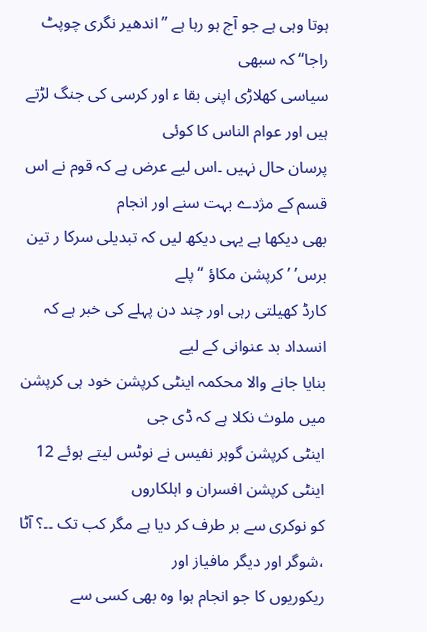ہوتا وہی ہے جو آج ہو رہا ہے ’’اندھیر نگری چوپٹ راجا‘‘ کہ سبھی
سیاسی کھلاڑی اپنی بقا ء اور کرسی کی جنگ لڑتے ہیں اور عوام الناس کا کوئی
پرسان حال نہیں ۔اس لیے عرض ہے کہ قوم نے اس قسم کے مژدے بہت سنے اور انجام
بھی دیکھا ہے یہی دیکھ لیں کہ تبدیلی سرکا ر تین برس’ ’ کرپشن مکاؤ ‘‘پلے
کارڈ کھیلتی رہی اور چند دن پہلے کی خبر ہے کہ انسداد بد عنوانی کے لیے
بنایا جانے والا محکمہ اینٹی کرپشن خود ہی کرپشن میں ملوث نکلا ہے کہ ڈی جی
اینٹی کرپشن گوہر نفیس نے نوٹس لیتے ہوئے 12 اینٹی کرپشن افسران و اہلکاروں
کو نوکری سے بر طرف کر دیا ہے مگر کب تک ۔۔؟ آٹا ،شوگر اور دیگر مافیاز اور
ریکوریوں کا جو انجام ہوا وہ بھی کسی سے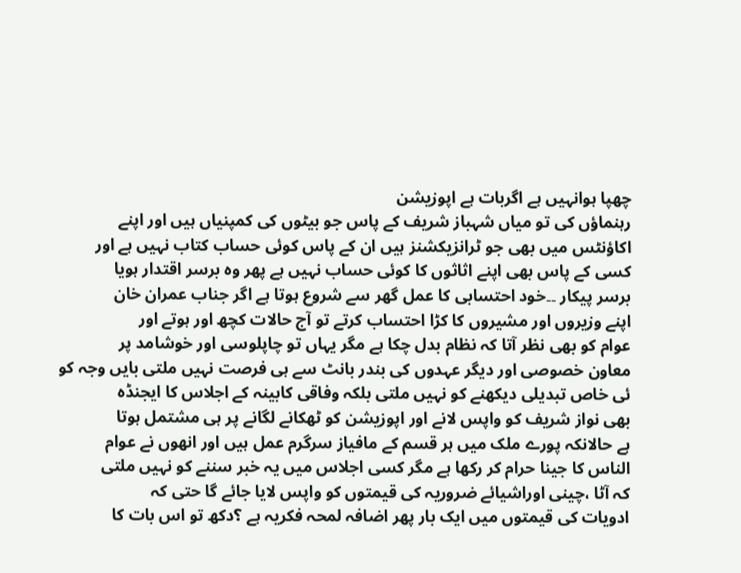چھپا ہوانہیں ہے اگربات ہے اپوزیشن
رہنماؤں کی تو میاں شہباز شریف کے پاس جو بیٹوں کی کمپنیاں ہیں اور اپنے
اکاؤنٹس میں بھی جو ٹرانزیکشنز ہیں ان کے پاس کوئی حساب کتاب نہیں ہے اور
کسی کے پاس بھی اپنے اثاثوں کا کوئی حساب نہیں ہے پھر وہ برسر اقتدار ہویا
برسر پیکار ۔۔خود احتسابی کا عمل گھر سے شروع ہوتا ہے اگر جناب عمران خان
اپنے وزیروں اور مشیروں کا کڑا احتساب کرتے تو آج حالات کچھ اور ہوتے اور
عوام کو بھی نظر آتا کہ نظام بدل چکا ہے مگر یہاں تو چاپلوسی اور خوشامد پر
معاون خصوصی اور دیگر عہدوں کی بندر بانٹ سے ہی فرصت نہیں ملتی بایں وجہ کو
ئی خاص تبدیلی دیکھنے کو نہیں ملتی بلکہ وفاقی کابینہ کے اجلاس کا ایجنڈہ
بھی نواز شریف کو واپس لانے اور اپوزیشن کو ٹھکانے لگانے پر ہی مشتمل ہوتا
ہے حالانکہ پورے ملک میں ہر قسم کے مافیاز سرگرم عمل ہیں اور انھوں نے عوام
الناس کا جینا حرام کر رکھا ہے مگر کسی اجلاس میں یہ خبر سننے کو نہیں ملتی
کہ آٹا ،چینی اوراشیائے ضروریہ کی قیمتوں کو واپس لایا جائے گا حتی کہ
ادویات کی قیمتوں میں ایک بار پھر اضافہ لمحہ فکریہ ہے ؟دکھ تو اس بات کا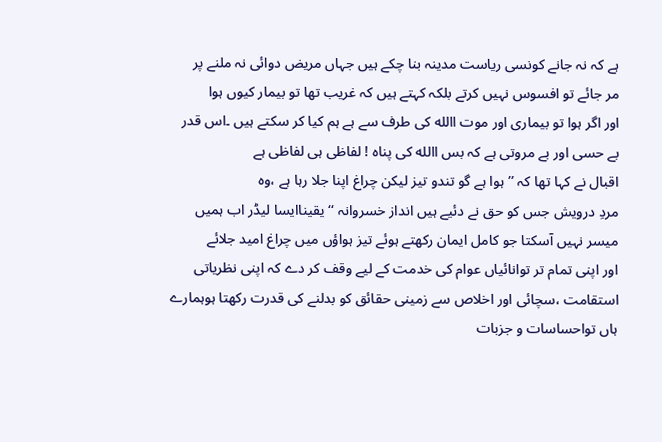ہے کہ نہ جانے کونسی ریاست مدینہ بنا چکے ہیں جہاں مریض دوائی نہ ملنے پر
مر جائے تو افسوس نہیں کرتے بلکہ کہتے ہیں کہ غریب تھا تو بیمار کیوں ہوا
اور اگر ہوا تو بیماری اور موت االله کی طرف سے ہے ہم کیا کر سکتے ہیں ۔اس قدر
بے حسی اور بے مروتی ہے کہ بس االله کی پناہ ! لفاظی ہی لفاظی ہے
اقبال نے کہا تھا کہ ’’ہوا ہے گو تندو تیز لیکن چراغ اپنا جلا رہا ہے ،وہ
مردِ درویش جس کو حق نے دئیے ہیں انداز خسروانہ ‘‘ یقیناایسا لیڈر اب ہمیں
میسر نہیں آسکتا جو کامل ایمان رکھتے ہوئے تیز ہواؤں میں چراغ امید جلائے
اور اپنی تمام تر توانائیاں عوام کی خدمت کے لیے وقف کر دے کہ اپنی نظریاتی
استقامت ،سچائی اور اخلاص سے زمینی حقائق کو بدلنے کی قدرت رکھتا ہوہمارے
ہاں تواحساسات و جزبات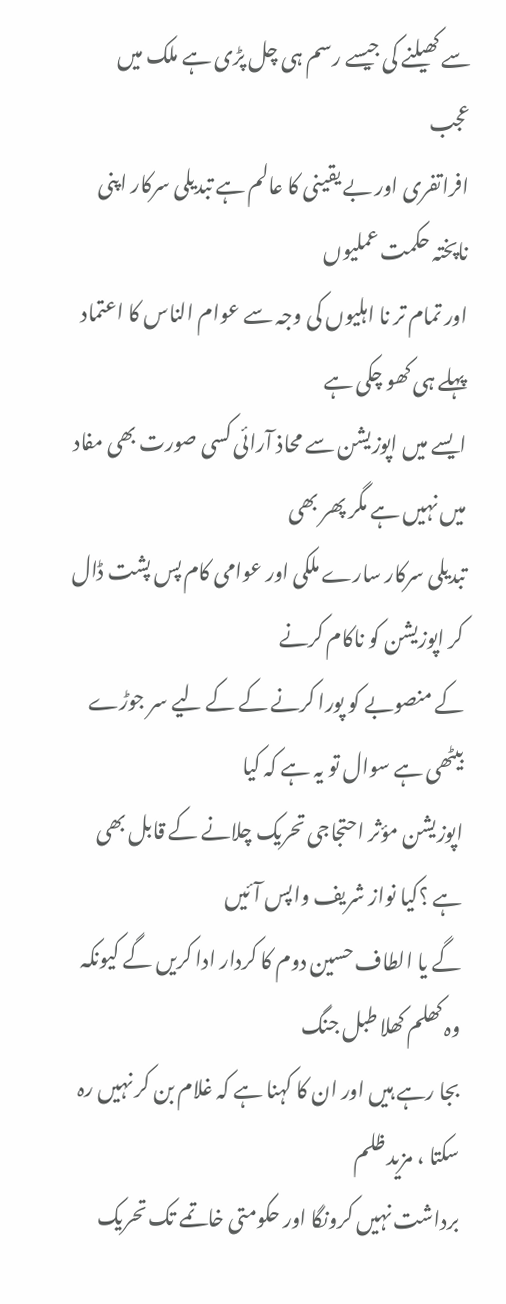سے کھیلنے کی جیسے رسم ہی چل پڑی ہے ملک میں عجب
افراتفری اور بے یقینی کا عالم ہے تبدیلی سرکار اپنی ناپختہ حکمت عملیوں
اور تمام تر نا اہلیوں کی وجہ سے عوام الناس کا اعتماد پہلے ہی کھو چکی ہے
ایسے میں اپوزیشن سے محاذ آرائی کسی صورت بھی مفاد میں نہیں ہے مگر پھر بھی
تبدیلی سرکار سارے ملکی اور عوامی کام پس پشت ڈال کر اپوزیشن کو ناکام کرنے
کے منصوبے کو پورا کرنے کے کے لیے سر جوڑے بیٹھی ہے سوال تو یہ ہے کہ کیا
اپوزیشن مؤثر احتجاجی تحریک چلانے کے قابل بھی ہے ؟کیا نواز شریف واپس آئیں
گے یا الطاف حسین دوم کا کردار ادا کریں گے کیونکہ وہ کھلم کھلا طبل جنگ
بجا رہے ہیں اور ان کا کہنا ہے کہ غلام بن کر نہیں رہ سکتا ، مزید ظلم
برداشت نہیں کرونگا اور حکومتی خاتمے تک تحریک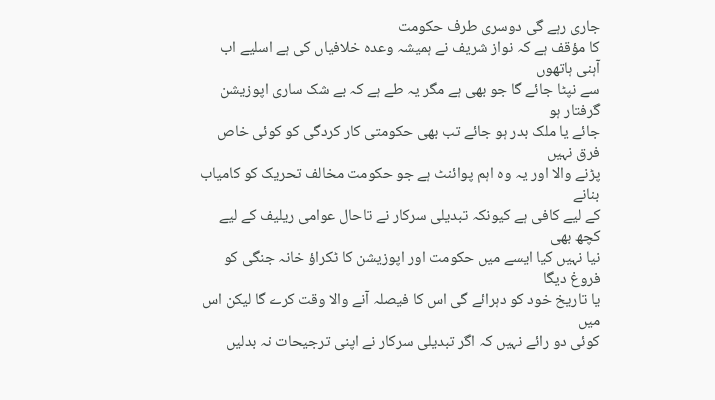جاری رہے گی دوسری طرف حکومت
کا مؤقف ہے کہ نواز شریف نے ہمیشہ وعدہ خلافیاں کی ہے اسلیے اب آہنی ہاتھوں
سے نپٹا جائے گا جو بھی ہے مگر یہ طے ہے کہ بے شک ساری اپوزیشن گرفتار ہو
جائے یا ملک بدر ہو جائے تب بھی حکومتی کار کردگی کو کوئی خاص فرق نہیں
پڑنے والا اور یہ وہ اہم پوائنٹ ہے جو حکومت مخالف تحریک کو کامیاب بنانے
کے لیے کافی ہے کیونکہ تبدیلی سرکار نے تاحال عوامی ریلیف کے لیے کچھ بھی
نیا نہیں کیا ایسے میں حکومت اور اپوزیشن کا ٹکراؤ خانہ جنگی کو فروغ دیگا
یا تاریخ خود کو دہرائے گی اس کا فیصلہ آنے والا وقت کرے گا لیکن اس میں
کوئی دو رائے نہیں کہ اگر تبدیلی سرکار نے اپنی ترجیحات نہ بدلیں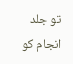تو جلد
انجام کو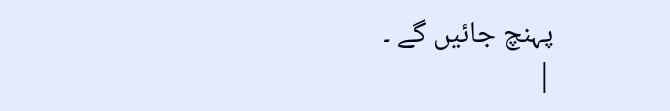پہنچ جائیں گے ۔
|